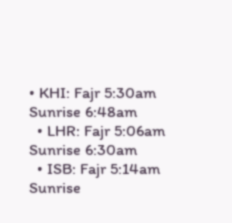• KHI: Fajr 5:30am Sunrise 6:48am
  • LHR: Fajr 5:06am Sunrise 6:30am
  • ISB: Fajr 5:14am Sunrise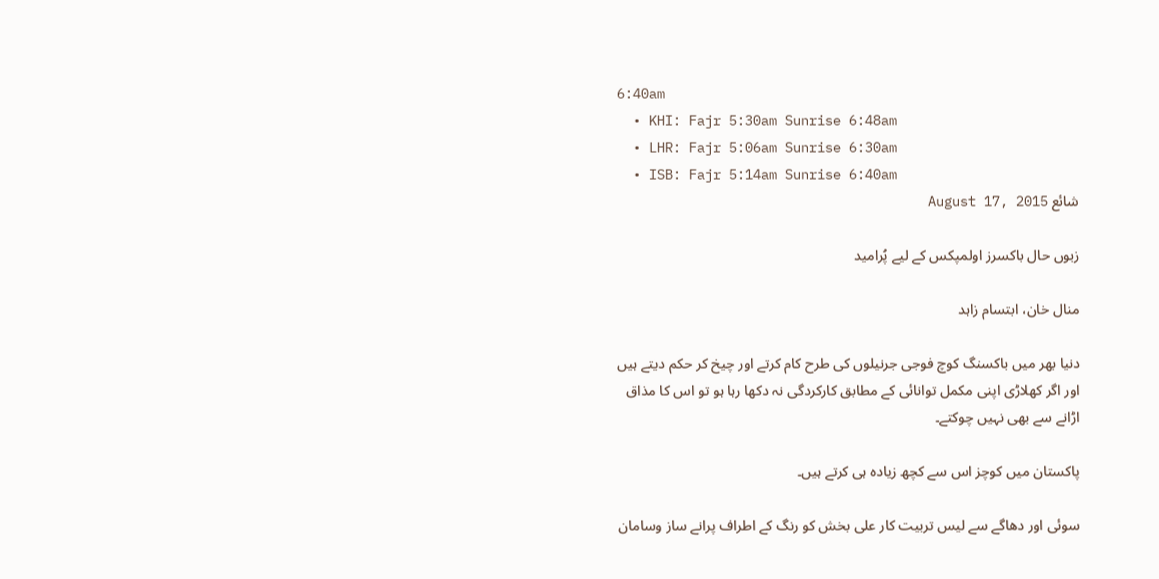6:40am
  • KHI: Fajr 5:30am Sunrise 6:48am
  • LHR: Fajr 5:06am Sunrise 6:30am
  • ISB: Fajr 5:14am Sunrise 6:40am
شائع August 17, 2015

زبوں حال باکسرز اولمپکس کے لیے پُرامید

منال خان، ابتسام زاہد

دنیا بھر میں باکسنگ کوچ فوجی جرنیلوں کی طرح کام کرتے اور چیخ کر حکم دیتے ہیں اور اگر کھلاڑی اپنی مکمل توانائی کے مطابق کارکردگی نہ دکھا رہا ہو تو اس کا مذاق اڑانے سے بھی نہیں چوکتے۔

پاکستان میں کوچز اس سے کچھ زیادہ ہی کرتے ہیں۔

سوئی اور دھاگے سے لیس تربیت کار علی بخش کو رنگ کے اطراف پرانے ساز وسامان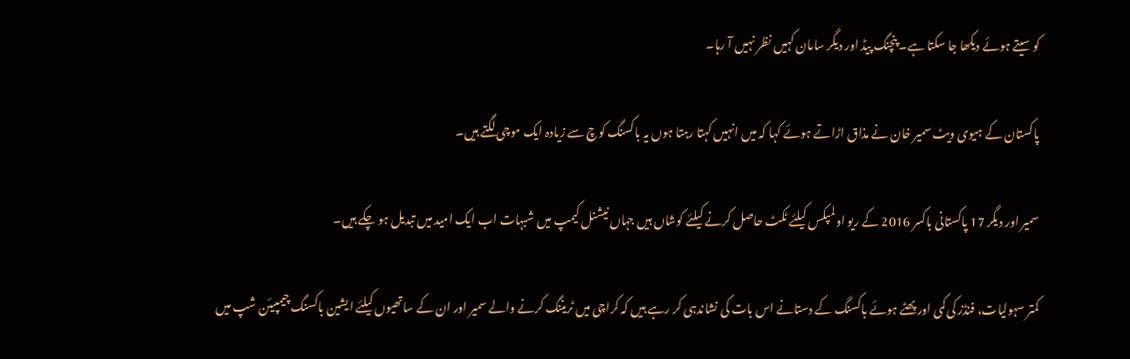کو سیتے ہوئے دیکھا جا سکتا ہے۔ پنچنگ پیڈ اور دیگر سامان کہیں نظر نہیں آ رہا۔

پاکستان کے ہیوی ویٹ سمیر خان نے مذاق اڑاتے ہوئے کہا کہ میں انہیں کہتا رہتا ہوں یہ باکسنگ کوچ سے زیادہ ایک موچی لگتے ہیں۔

سمیر اور دیگر 17 پاکستانی باکسر 2016 کے ریو اولمپکس کیلئے ٹکٹ حاصل کرنے کیلئے کوشاں ہیں جہاں نیشنل کیمپ میں شبہات اب ایک امید میں تبدیل ہو چکے ہیں۔

کمتر سہولیات، فنڈز کی کمی اور پھٹے ہوئے باکسنگ کے دستانے اس بات کی نشاندہی کر رہے ہیں کہ کراچی میں ٹریننگ کرنے والے سمیر اور ان کے ساتھیوں کیلئے ایشین باکسنگ چیمپیئن شپ میں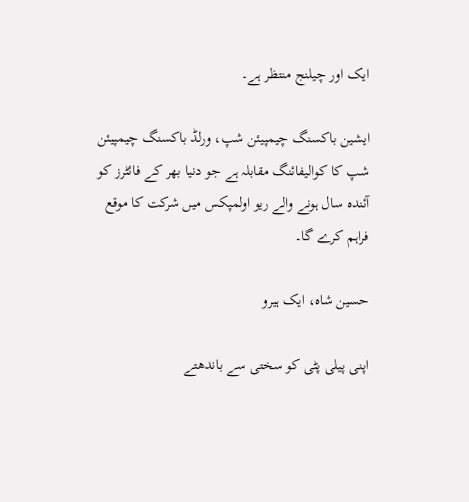ایک اور چیلنج منتظر ہے۔

ایشین باکسنگ چیمپیئن شپ، ورلڈ باکسنگ چیمپیئن شپ کا کوالیفائنگ مقابلہ ہے جو دنیا بھر کے فائٹرز کو آئندہ سال ہونے والے ریو اولمپکس میں شرکت کا موقع فراہم کرے گا۔

حسین شاہ، ایک ہیرو

اپنی پیلی پٹی کو سختی سے باندھتے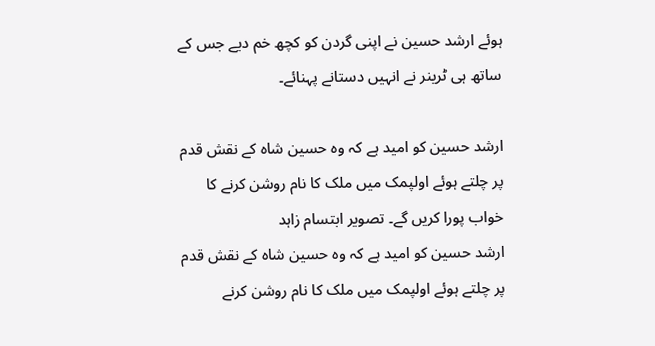ہوئے ارشد حسین نے اپنی گردن کو کچھ خم دیے جس کے ساتھ ہی ٹرینر نے انہیں دستانے پہنائے۔

ارشد حسین کو امید ہے کہ وہ حسین شاہ کے نقش قدم پر چلتے ہوئے اولپمک میں ملک کا نام روشن کرنے کا خواب پورا کریں گے۔ تصویر ابتسام زاہد
ارشد حسین کو امید ہے کہ وہ حسین شاہ کے نقش قدم پر چلتے ہوئے اولپمک میں ملک کا نام روشن کرنے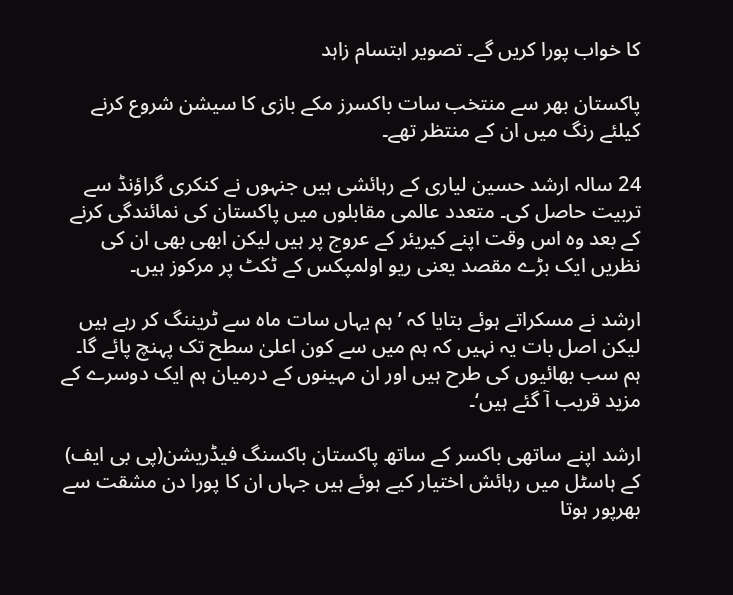کا خواب پورا کریں گے۔ تصویر ابتسام زاہد

پاکستان بھر سے منتخب سات باکسرز مکے بازی کا سیشن شروع کرنے کیلئے رنگ میں ان کے منتظر تھے۔

24 سالہ ارشد حسین لیاری کے رہائشی ہیں جنہوں نے کنکری گراؤنڈ سے تربیت حاصل کی۔ متعدد عالمی مقابلوں میں پاکستان کی نمائندگی کرنے کے بعد وہ اس وقت اپنے کیریئر کے عروج پر ہیں لیکن ابھی بھی ان کی نظریں ایک بڑے مقصد یعنی ریو اولمپکس کے ٹکٹ پر مرکوز ہیں۔

ارشد نے مسکراتے ہوئے بتایا کہ ’ہم یہاں سات ماہ سے ٹریننگ کر رہے ہیں لیکن اصل بات یہ نہیں کہ ہم میں سے کون اعلیٰ سطح تک پہنچ پائے گا۔ ہم سب بھائیوں کی طرح ہیں اور ان مہینوں کے درمیان ہم ایک دوسرے کے مزید قریب آ گئے ہیں‘۔

ارشد اپنے ساتھی باکسر کے ساتھ پاکستان باکسنگ فیڈریشن(پی بی ایف) کے ہاسٹل میں رہائش اختیار کیے ہوئے ہیں جہاں ان کا پورا دن مشقت سے بھرپور ہوتا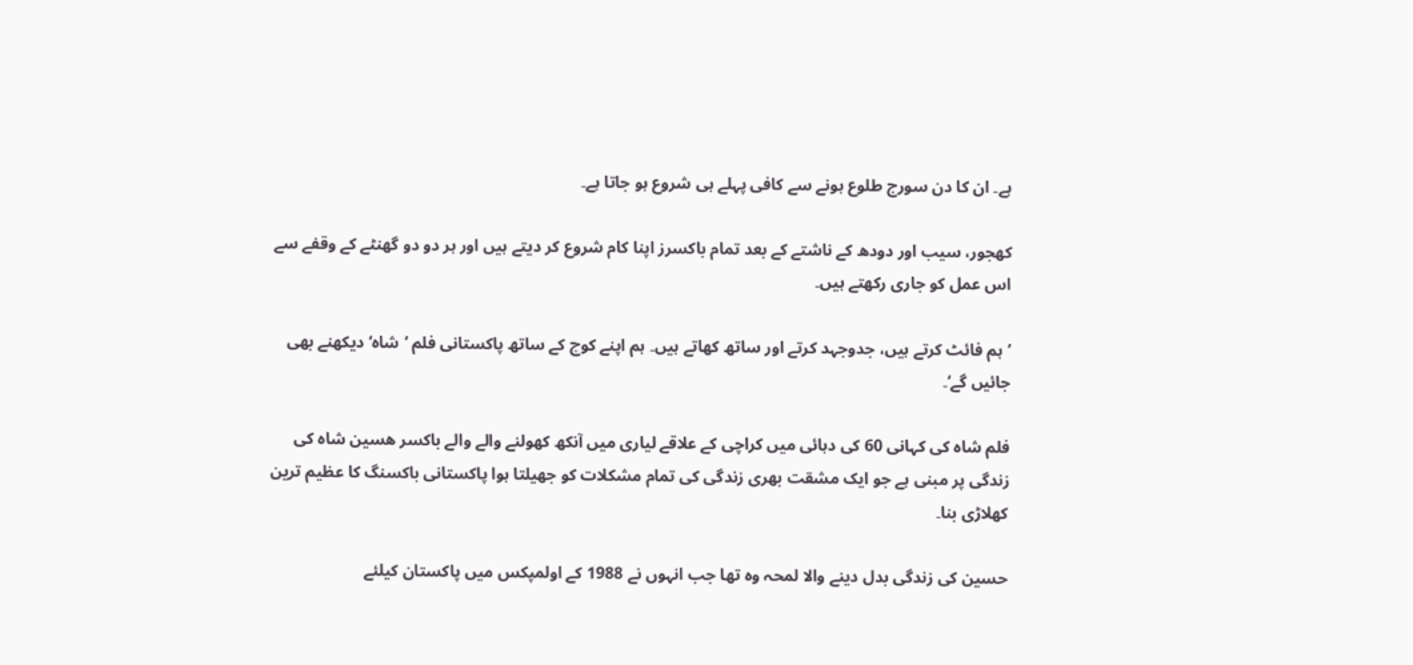ہے۔ ان کا دن سورج طلوع ہونے سے کافی پہلے ہی شروع ہو جاتا ہے۔

کھجور، سیب اور دودھ کے ناشتے کے بعد تمام باکسرز اپنا کام شروع کر دیتے ہیں اور ہر دو دو گھنٹے کے وقفے سے اس عمل کو جاری رکھتے ہیں۔

’ہم فائٹ کرتے ہیں، جدوجہد کرتے اور ساتھ کھاتے ہیں۔ ہم اپنے کوچ کے ساتھ پاکستانی فلم ’شاہ‘ دیکھنے بھی جائیں گے‘۔

فلم شاہ کی کہانی 60 کی دہائی میں کراچی کے علاقے لیاری میں آنکھ کھولنے والے والے باکسر ھسین شاہ کی زندگی پر مبنی ہے جو ایک مشقت بھری زندگی کی تمام مشکلات کو جھیلتا ہوا پاکستانی باکسنگ کا عظیم ترین کھلاڑی بنا۔

حسین کی زندگی بدل دینے والا لمحہ وہ تھا جب انہوں نے 1988 کے اولمپکس میں پاکستان کیلئے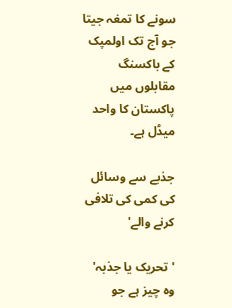سونے کا تمغہ جیتا جو آج تک اولمپک کے باکسنگ مقابلوں میں پاکستان کا واحد میڈل ہے۔

جذبے سے وسائل کی کمی کی تلافی کرنے والے'

' تحریک یا جذبہ' وہ چیز ہے جو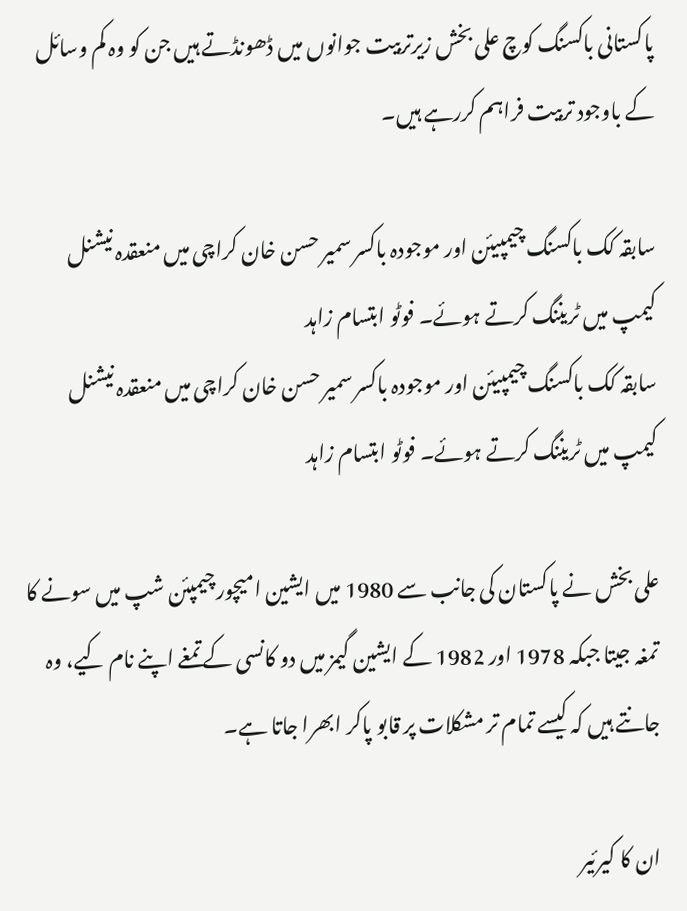پاکستانی باکسنگ کوچ علی بخش زیرتربیت جوانوں میں ڈھونڈتے ہیں جن کو وہ کم وسائل کے باوجود تربیت فراہم کررہے ہیں۔

سابقہ کک باکسنگ چیمپیئن اور موجودہ باکسر سمیر حسن خان کراچی میں منعقدہ نیشنل کیمپ میں ٹریننگ کرتے ہوئے۔ فوٹو ابتسام زاہد
سابقہ کک باکسنگ چیمپیئن اور موجودہ باکسر سمیر حسن خان کراچی میں منعقدہ نیشنل کیمپ میں ٹریننگ کرتے ہوئے۔ فوٹو ابتسام زاہد

علی بخش نے پاکستان کی جانب سے 1980 میں ایشین امیچور چیمپئن شپ میں سونے کا تمغہ جیتا جبکہ 1978 اور 1982 کے ایشین گیمز میں دو کانسی کے تمغے اپنے نام کیے، وہ جانتے ہیں کہ کیسے تمام تر مشکلات پر قابو پاکر ابھرا جاتا ہے۔

ان کا کیرئیر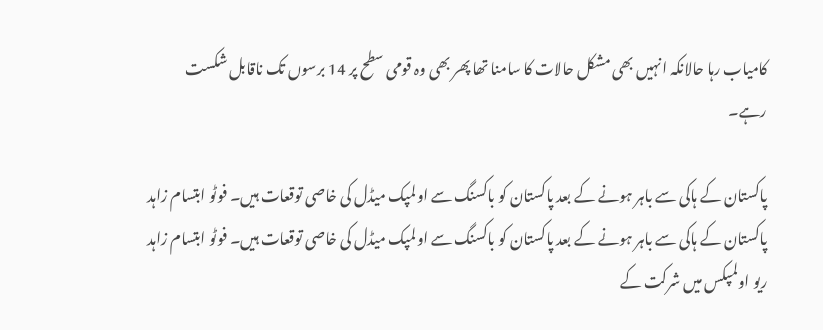کامیاب رہا حالانکہ انہیں بھی مشکل حالات کا سامنا تھا پھر بھی وہ قومی سطح پر 14 برسوں تک ناقابل شکست رہے۔

پاکستان کے ہاکی سے باہر ہونے کے بعد پاکستان کو باکسنگ سے اولمپک میڈل کی خاصی توقعات ہیں۔ فوٹو ابتسام زاہد
پاکستان کے ہاکی سے باہر ہونے کے بعد پاکستان کو باکسنگ سے اولمپک میڈل کی خاصی توقعات ہیں۔ فوٹو ابتسام زاہد
ریو اولمپکس میں شرکت کے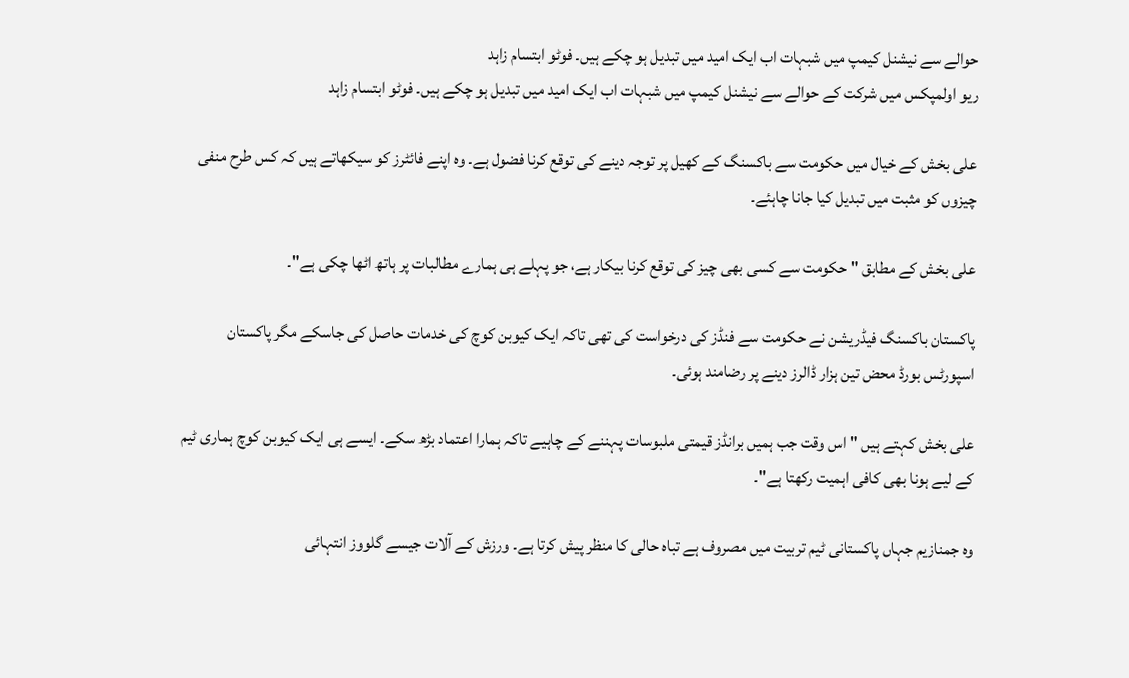حوالے سے نیشنل کیمپ میں شبہات اب ایک امید میں تبدیل ہو چکے ہیں۔ فوٹو ابتسام زاہد
ریو اولمپکس میں شرکت کے حوالے سے نیشنل کیمپ میں شبہات اب ایک امید میں تبدیل ہو چکے ہیں۔ فوٹو ابتسام زاہد

علی بخش کے خیال میں حکومت سے باکسنگ کے کھیل پر توجہ دینے کی توقع کرنا فضول ہے۔ وہ اپنے فائٹرز کو سیکھاتے ہیں کہ کس طرح منفی چیزوں کو مثبت میں تبدیل کیا جانا چاہئے۔

علی بخش کے مطابق " حکومت سے کسی بھی چیز کی توقع کرنا بیکار ہے، جو پہلے ہی ہمارے مطالبات پر ہاتھ اٹھا چکی ہے"۔

پاکستان باکسنگ فیڈریشن نے حکومت سے فنڈز کی درخواست کی تھی تاکہ ایک کیوبن کوچ کی خدمات حاصل کی جاسکے مگر پاکستان اسپورٹس بورڈ محض تین ہزار ڈالرز دینے پر رضامند ہوئی۔

علی بخش کہتے ہیں " اس وقت جب ہمیں برانڈز قیمتی ملبوسات پہننے کے چاہیے تاکہ ہمارا اعتماد بڑھ سکے۔ ایسے ہی ایک کیوبن کوچ ہماری ٹیم کے لیے ہونا بھی کافی اہمیت رکھتا ہے"۔

وہ جمنازیم جہاں پاکستانی ٹیم تربیت میں مصروف ہے تباہ حالی کا منظر پیش کرتا ہے۔ ورزش کے آلات جیسے گلووز انتہائی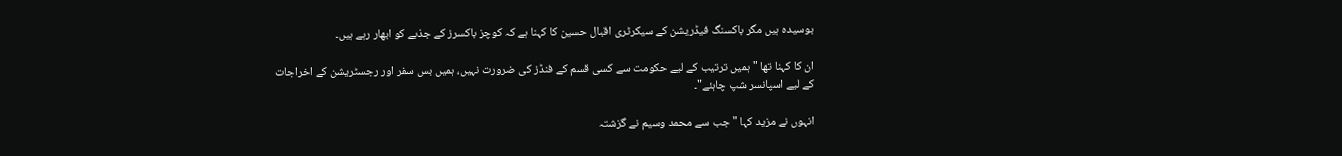بوسیدہ ہیں مگر باکسنگ فیڈریشن کے سیکرٹری اقبال حسین کا کہنا ہے کہ کوچز باکسرز کے جذبے کو ابھار رہے ہیں۔

ان کا کہنا تھا " ہمیں ترتیب کے لیے حکومت سے کسی قسم کے فنڈز کی ضرورت نہیں، ہمیں بس سفر اور رجسٹریشن کے اخراجات کے لیے اسپانسر شپ چاہئے"۔

انہوں نے مزید کہا " جب سے محمد وسیم نے گزشتہ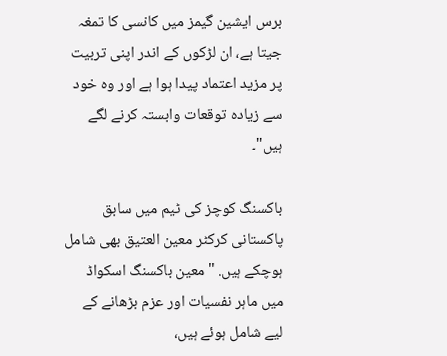برس ایشین گیمز میں کانسی کا تمغہ جیتا ہے، ان لڑکوں کے اندر اپنی تربیت پر مزید اعتماد پیدا ہوا ہے اور وہ خود سے زیادہ توقعات وابستہ کرنے لگے ہیں"۔

باکسنگ کوچز کی ٹیم میں سابق پاکستانی کرکٹر معین العتیق بھی شامل ہوچکے ہیں. "معین باکسنگ اسکواڈ میں ماہر نفسیات اور عزم بڑھانے کے لیے شامل ہوئے ہیں،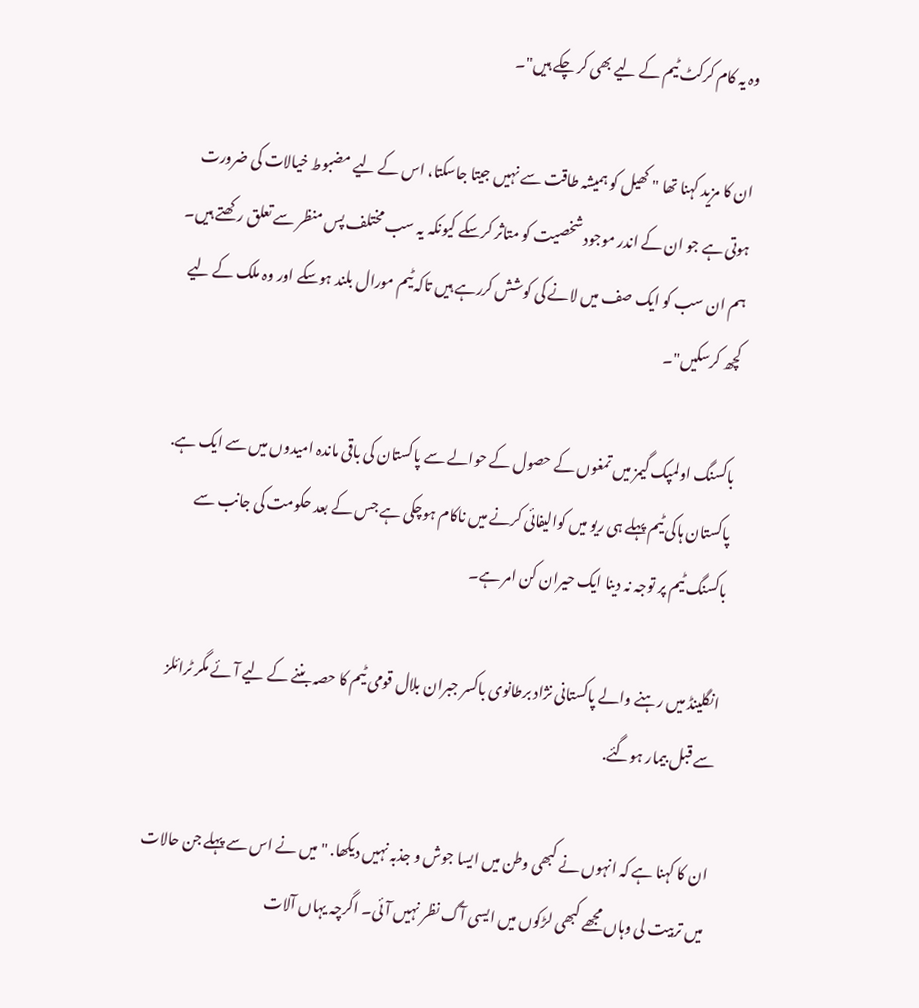وہ یہ کام کرکٹ ٹیم کے لیے بھی کر چکے ہیں"۔

ان کا مزید کہنا تھا " کھیل کو ہمیشہ طاقت سے نہیں جیتا جاسکتا، اس کے لیے مضبوط خیالات کی ضرورت ہوتی ہے جو ان کے اندر موجود شخصیت کو متاثر کرسکے کیونکہ یہ سب مختلف پس منظر سے تعلق رکھتے ہیں۔ ہم ان سب کو ایک صف میں لانے کی کوشش کررہے ہیں تاکہ ٹیم مورال بلند ہوسکے اور وہ ملک کے لیے کچھ کرسکیں"۔

باکسنگ اولمپک گیمز میں تمغوں کے حصول کے حوالے سے پاکستان کی باقی ماندہ امیدوں میں سے ایک ہے. پاکستان ہاکی ٹیم پہلے ہی ریو میں کوالیفائی کرنے میں ناکام ہوچکی ہے جس کے بعد حکومت کی جانب سے باکسنگ ٹیم پر توجہ نہ دینا ایک حیران کن امر ہے۔

انگلینڈ میں رہنے والے پاکستانی نژاد برطانوی باکسر جبران بلال قومی ٹیم کا حصہ بننے کے لیے آئے مگر ٹرائلز سے قبل بیمار ہوگئے.

ان کا کہنا ہے کہ انہوں نے کبھی وطن میں ایسا جوش و جذبہ نہیں دیکھا. "میں نے اس سے پہلے جن حالات میں تربیت لی وہاں مجھے کبھی لڑکوں میں ایسی آگ نظر نہیں آئی۔ اگرچہ یہاں آلات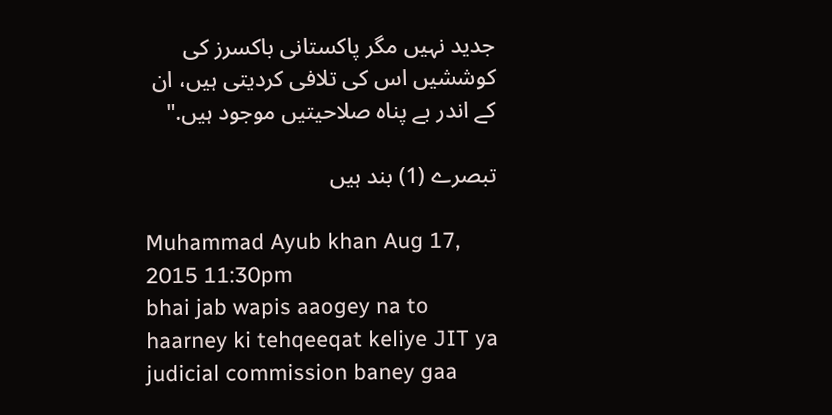جدید نہیں مگر پاکستانی باکسرز کی کوششیں اس کی تلافی کردیتی ہیں، ان کے اندر بے پناہ صلاحیتیں موجود ہیں."

تبصرے (1) بند ہیں

Muhammad Ayub khan Aug 17, 2015 11:30pm
bhai jab wapis aaogey na to haarney ki tehqeeqat keliye JIT ya judicial commission baney gaa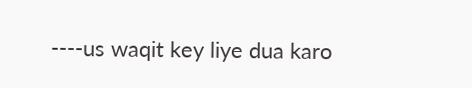----us waqit key liye dua karo